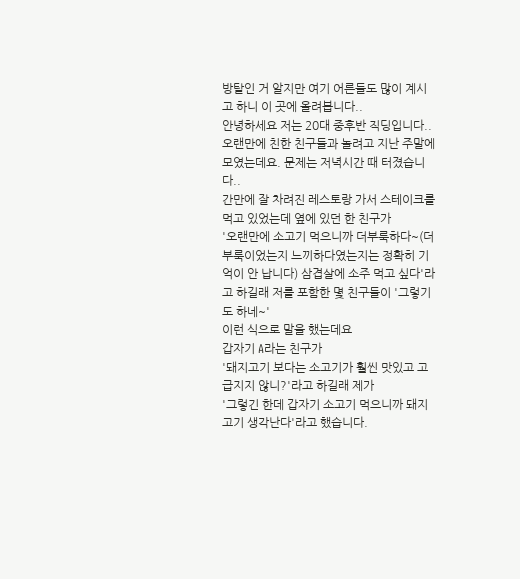방탈인 거 알지만 여기 어른들도 많이 계시고 하니 이 곳에 올려봅니다..
안녕하세요 저는 20대 중후반 직딩입니다.. 오랜만에 친한 친구들과 놀려고 지난 주말에 모였는데요. 문제는 저녁시간 때 터졌습니다..
간만에 잘 차려진 레스토랑 가서 스테이크를 먹고 있었는데 옆에 있던 한 친구가
'오랜만에 소고기 먹으니까 더부룩하다~(더부룩이었는지 느끼하다였는지는 정확히 기억이 안 납니다) 삼겹살에 소주 먹고 싶다'라고 하길래 저를 포함한 몇 친구들이 '그렇기도 하네~'
이런 식으로 말을 했는데요
갑자기 A라는 친구가
'돼지고기 보다는 소고기가 훨씬 맛있고 고급지지 않니?'라고 하길래 제가
'그렇긴 한데 갑자기 소고기 먹으니까 돼지고기 생각난다'라고 했습니다.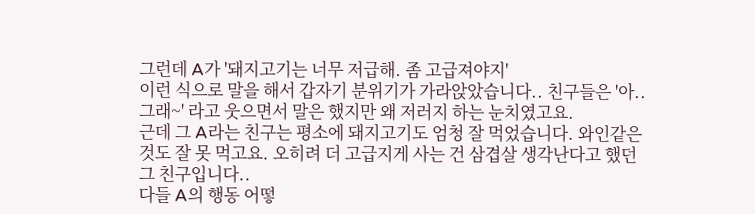그런데 A가 '돼지고기는 너무 저급해. 좀 고급져야지'
이런 식으로 말을 해서 갑자기 분위기가 가라앉았습니다.. 친구들은 '아.. 그래~' 라고 웃으면서 말은 했지만 왜 저러지 하는 눈치였고요.
근데 그 A라는 친구는 평소에 돼지고기도 엄청 잘 먹었습니다. 와인같은 것도 잘 못 먹고요. 오히려 더 고급지게 사는 건 삼겹살 생각난다고 했던 그 친구입니다..
다들 A의 행동 어떻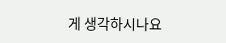게 생각하시나요